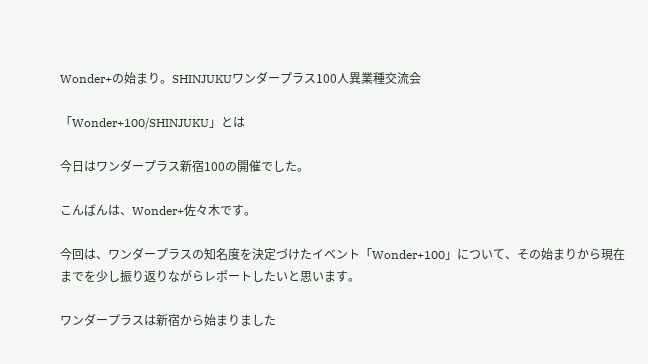Wonder+の始まり。SHINJUKUワンダープラス100人異業種交流会

「Wonder+100/SHINJUKU」とは

今日はワンダープラス新宿100の開催でした。

こんばんは、Wonder+佐々木です。

今回は、ワンダープラスの知名度を決定づけたイベント「Wonder+100」について、その始まりから現在までを少し振り返りながらレポートしたいと思います。

ワンダープラスは新宿から始まりました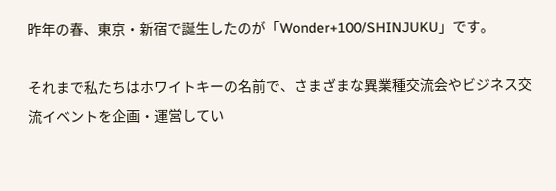昨年の春、東京・新宿で誕生したのが「Wonder+100/SHINJUKU」です。

それまで私たちはホワイトキーの名前で、さまざまな異業種交流会やビジネス交流イベントを企画・運営してい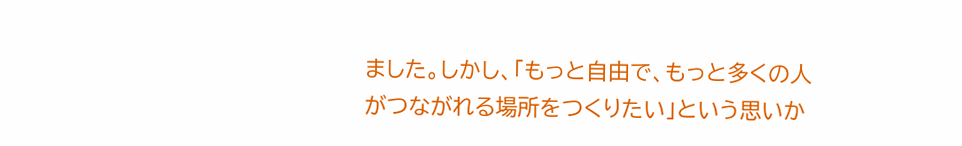ました。しかし、「もっと自由で、もっと多くの人がつながれる場所をつくりたい」という思いか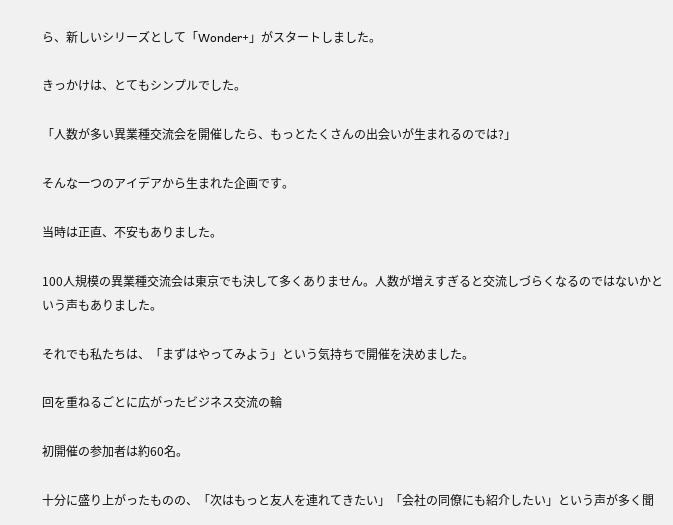ら、新しいシリーズとして「Wonder+」がスタートしました。

きっかけは、とてもシンプルでした。

「人数が多い異業種交流会を開催したら、もっとたくさんの出会いが生まれるのでは?」

そんな一つのアイデアから生まれた企画です。

当時は正直、不安もありました。

100人規模の異業種交流会は東京でも決して多くありません。人数が増えすぎると交流しづらくなるのではないかという声もありました。

それでも私たちは、「まずはやってみよう」という気持ちで開催を決めました。

回を重ねるごとに広がったビジネス交流の輪

初開催の参加者は約60名。

十分に盛り上がったものの、「次はもっと友人を連れてきたい」「会社の同僚にも紹介したい」という声が多く聞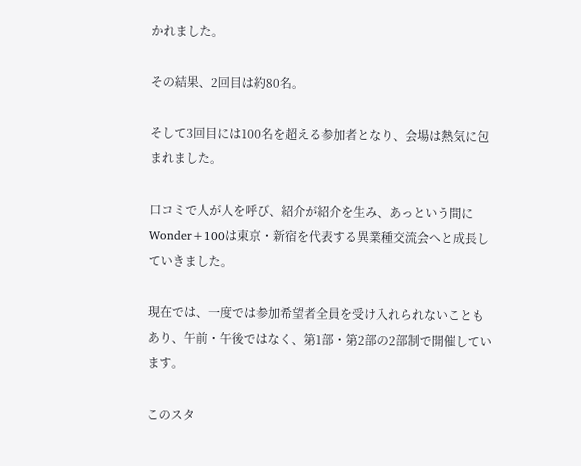かれました。

その結果、2回目は約80名。

そして3回目には100名を超える参加者となり、会場は熱気に包まれました。

口コミで人が人を呼び、紹介が紹介を生み、あっという間にWonder+100は東京・新宿を代表する異業種交流会へと成長していきました。

現在では、一度では参加希望者全員を受け入れられないこともあり、午前・午後ではなく、第1部・第2部の2部制で開催しています。

このスタ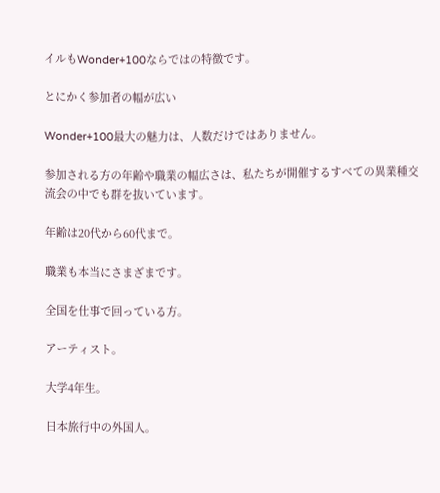イルもWonder+100ならではの特徴です。

とにかく参加者の幅が広い

Wonder+100最大の魅力は、人数だけではありません。

参加される方の年齢や職業の幅広さは、私たちが開催するすべての異業種交流会の中でも群を抜いています。

年齢は20代から60代まで。

職業も本当にさまざまです。

全国を仕事で回っている方。

アーティスト。

大学4年生。

日本旅行中の外国人。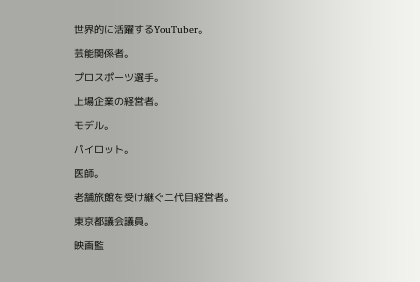世界的に活躍するYouTuber。

芸能関係者。

プロスポーツ選手。

上場企業の経営者。

モデル。

パイロット。

医師。

老舗旅館を受け継ぐ二代目経営者。

東京都議会議員。

映画監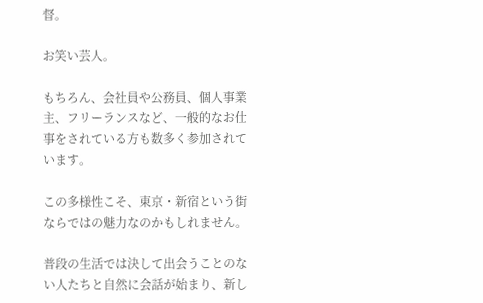督。

お笑い芸人。

もちろん、会社員や公務員、個人事業主、フリーランスなど、一般的なお仕事をされている方も数多く参加されています。

この多様性こそ、東京・新宿という街ならではの魅力なのかもしれません。

普段の生活では決して出会うことのない人たちと自然に会話が始まり、新し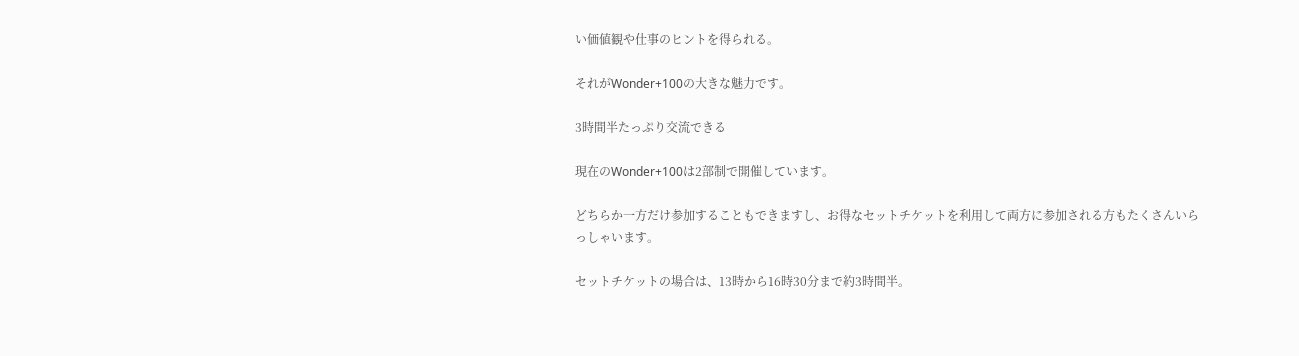い価値観や仕事のヒントを得られる。

それがWonder+100の大きな魅力です。

3時間半たっぷり交流できる

現在のWonder+100は2部制で開催しています。

どちらか一方だけ参加することもできますし、お得なセットチケットを利用して両方に参加される方もたくさんいらっしゃいます。

セットチケットの場合は、13時から16時30分まで約3時間半。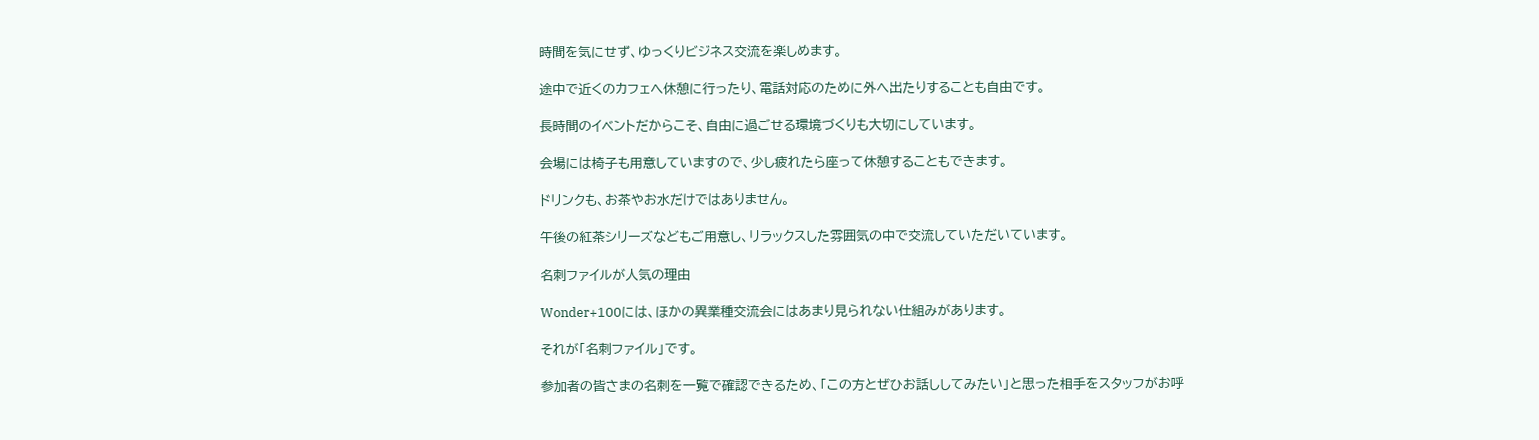時間を気にせず、ゆっくりビジネス交流を楽しめます。

途中で近くのカフェへ休憩に行ったり、電話対応のために外へ出たりすることも自由です。

長時間のイベントだからこそ、自由に過ごせる環境づくりも大切にしています。

会場には椅子も用意していますので、少し疲れたら座って休憩することもできます。

ドリンクも、お茶やお水だけではありません。

午後の紅茶シリーズなどもご用意し、リラックスした雰囲気の中で交流していただいています。

名刺ファイルが人気の理由

Wonder+100には、ほかの異業種交流会にはあまり見られない仕組みがあります。

それが「名刺ファイル」です。

参加者の皆さまの名刺を一覧で確認できるため、「この方とぜひお話ししてみたい」と思った相手をスタッフがお呼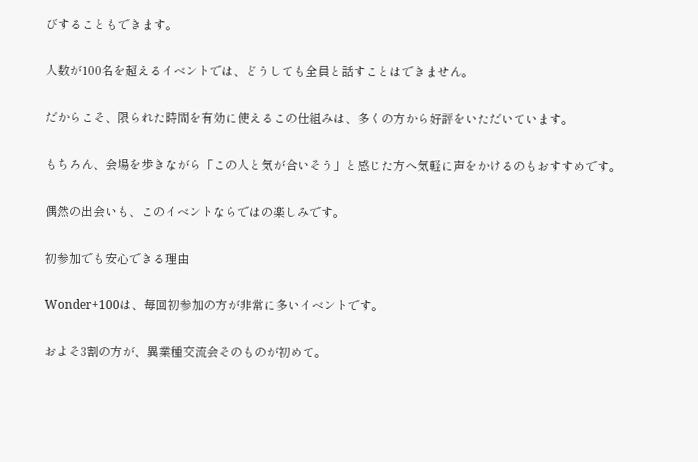びすることもできます。

人数が100名を超えるイベントでは、どうしても全員と話すことはできません。

だからこそ、限られた時間を有効に使えるこの仕組みは、多くの方から好評をいただいています。

もちろん、会場を歩きながら「この人と気が合いそう」と感じた方へ気軽に声をかけるのもおすすめです。

偶然の出会いも、このイベントならではの楽しみです。

初参加でも安心できる理由

Wonder+100は、毎回初参加の方が非常に多いイベントです。

およそ3割の方が、異業種交流会そのものが初めて。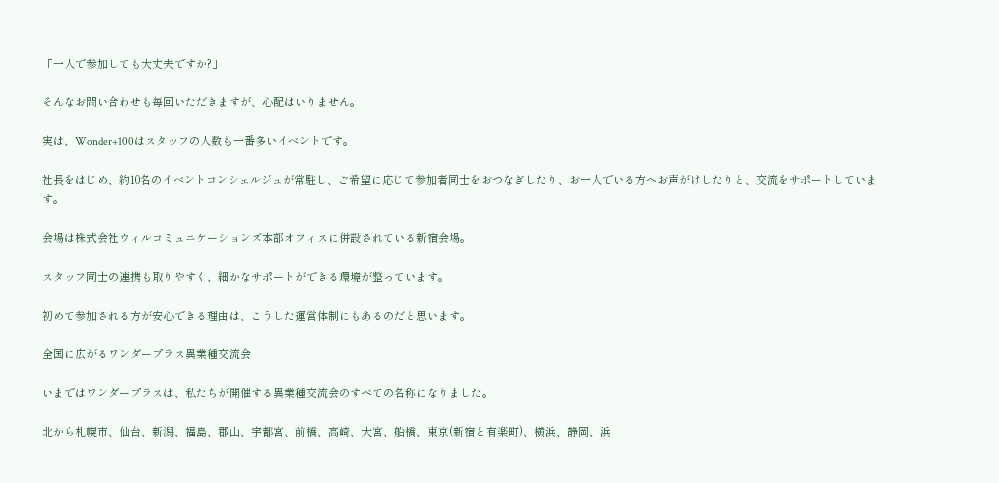「一人で参加しても大丈夫ですか?」

そんなお問い合わせも毎回いただきますが、心配はいりません。

実は、Wonder+100はスタッフの人数も一番多いイベントです。

社長をはじめ、約10名のイベントコンシェルジュが常駐し、ご希望に応じて参加者同士をおつなぎしたり、お一人でいる方へお声がけしたりと、交流をサポートしています。

会場は株式会社ウィルコミュニケーションズ本部オフィスに併設されている新宿会場。

スタッフ同士の連携も取りやすく、細かなサポートができる環境が整っています。

初めて参加される方が安心できる理由は、こうした運営体制にもあるのだと思います。

全国に広がるワンダープラス異業種交流会

いまではワンダープラスは、私たちが開催する異業種交流会のすべての名称になりました。

北から札幌市、仙台、新潟、福島、郡山、宇都宮、前橋、高崎、大宮、船橋、東京(新宿と有楽町)、横浜、静岡、浜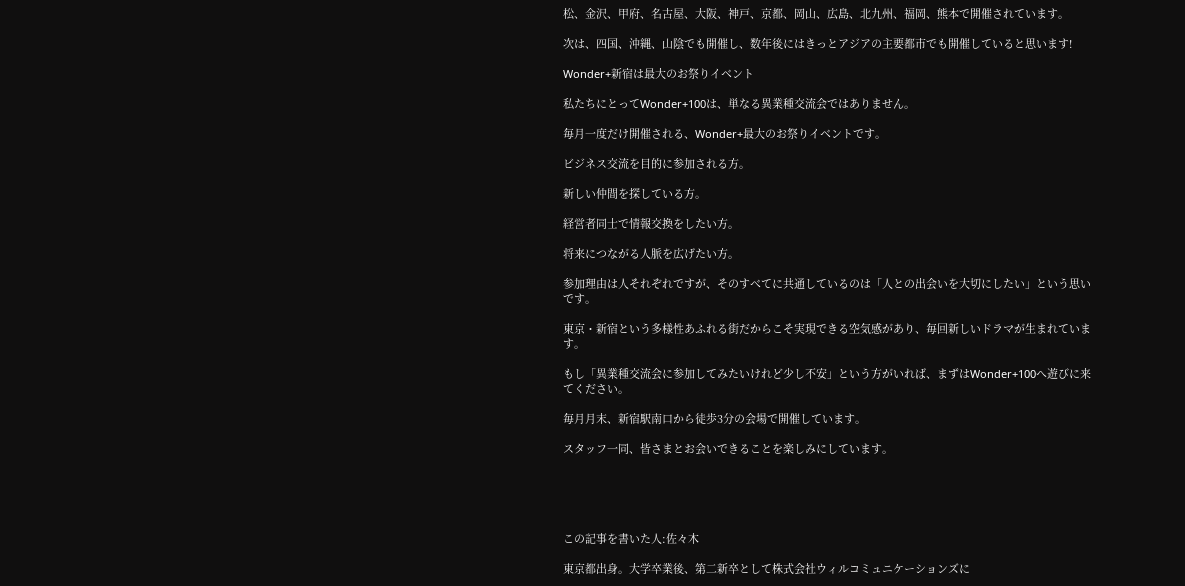松、金沢、甲府、名古屋、大阪、神戸、京都、岡山、広島、北九州、福岡、熊本で開催されています。

次は、四国、沖縄、山陰でも開催し、数年後にはきっとアジアの主要都市でも開催していると思います!

Wonder+新宿は最大のお祭りイベント

私たちにとってWonder+100は、単なる異業種交流会ではありません。

毎月一度だけ開催される、Wonder+最大のお祭りイベントです。

ビジネス交流を目的に参加される方。

新しい仲間を探している方。

経営者同士で情報交換をしたい方。

将来につながる人脈を広げたい方。

参加理由は人それぞれですが、そのすべてに共通しているのは「人との出会いを大切にしたい」という思いです。

東京・新宿という多様性あふれる街だからこそ実現できる空気感があり、毎回新しいドラマが生まれています。

もし「異業種交流会に参加してみたいけれど少し不安」という方がいれば、まずはWonder+100へ遊びに来てください。

毎月月末、新宿駅南口から徒歩3分の会場で開催しています。

スタッフ一同、皆さまとお会いできることを楽しみにしています。





この記事を書いた人:佐々木

東京都出身。大学卒業後、第二新卒として株式会社ウィルコミュニケーションズに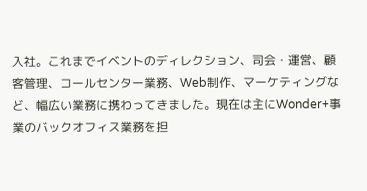入社。これまでイベントのディレクション、司会・運営、顧客管理、コールセンター業務、Web制作、マーケティングなど、幅広い業務に携わってきました。現在は主にWonder+事業のバックオフィス業務を担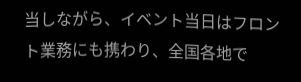当しながら、イベント当日はフロント業務にも携わり、全国各地で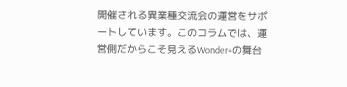開催される異業種交流会の運営をサポートしています。このコラムでは、運営側だからこそ見えるWonder+の舞台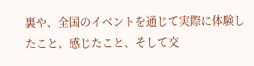裏や、全国のイベントを通じて実際に体験したこと、感じたこと、そして交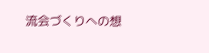流会づくりへの想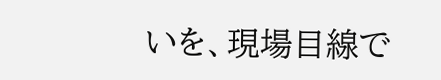いを、現場目線で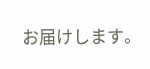お届けします。